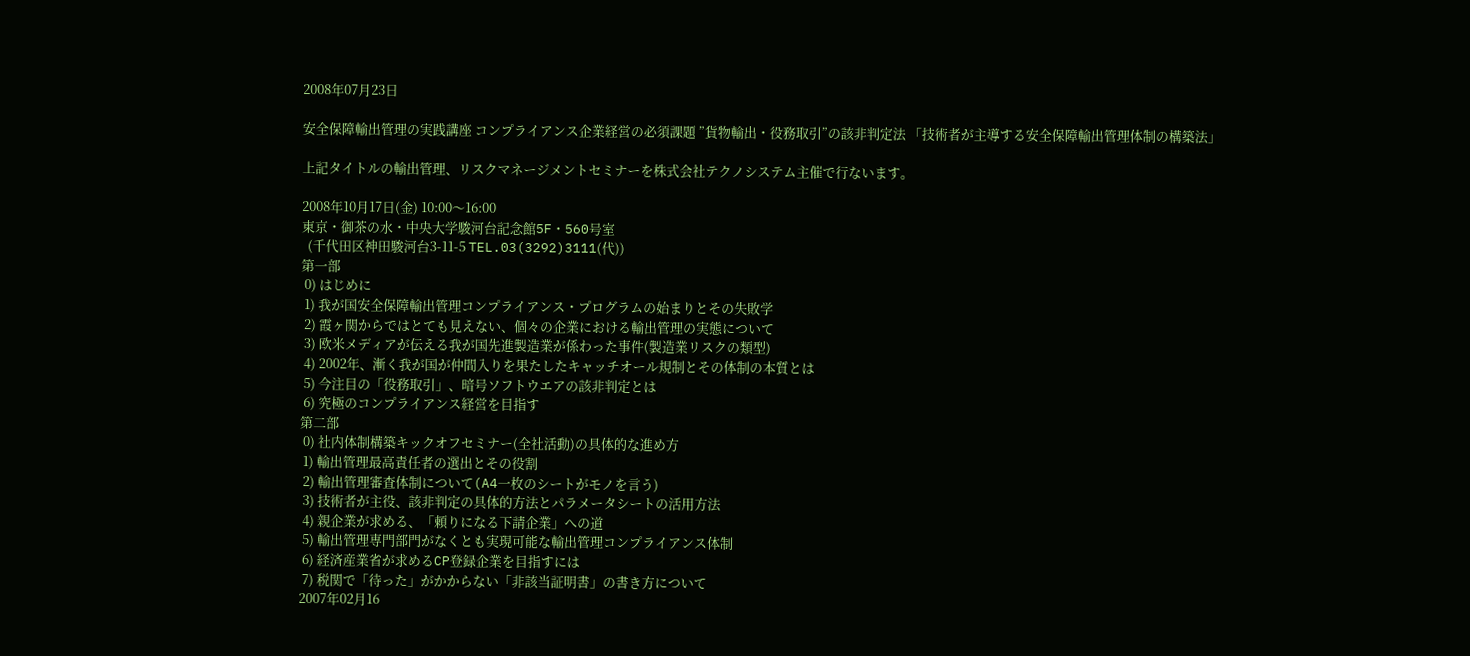2008年07月23日

安全保障輸出管理の実践講座 コンプライアンス企業経営の必須課題 ”貨物輸出・役務取引”の該非判定法 「技術者が主導する安全保障輸出管理体制の構築法」

上記タイトルの輸出管理、リスクマネージメントセミナーを株式会社テクノシステム主催で行ないます。

2008年10月17日(金) 10:00〜16:00
東京・御茶の水・中央大学駿河台記念館5F・560号室
  (千代田区神田駿河台3-11-5 TEL.03(3292)3111(代))
第一部
 0) はじめに
 1) 我が国安全保障輸出管理コンプライアンス・プログラムの始まりとその失敗学
 2) 霞ヶ関からではとても見えない、個々の企業における輸出管理の実態について
 3) 欧米メディアが伝える我が国先進製造業が係わった事件(製造業リスクの類型)
 4) 2002年、漸く我が国が仲間入りを果たしたキャッチオール規制とその体制の本質とは
 5) 今注目の「役務取引」、暗号ソフトウエアの該非判定とは
 6) 究極のコンプライアンス経営を目指す
第二部
 0) 社内体制構築キックオフセミナー(全社活動)の具体的な進め方
 1) 輸出管理最高責任者の選出とその役割
 2) 輸出管理審査体制について(A4一枚のシートがモノを言う)
 3) 技術者が主役、該非判定の具体的方法とパラメータシートの活用方法
 4) 親企業が求める、「頼りになる下請企業」への道
 5) 輸出管理専門部門がなくとも実現可能な輸出管理コンプライアンス体制
 6) 経済産業省が求めるCP登録企業を目指すには
 7) 税関で「待った」がかからない「非該当証明書」の書き方について
2007年02月16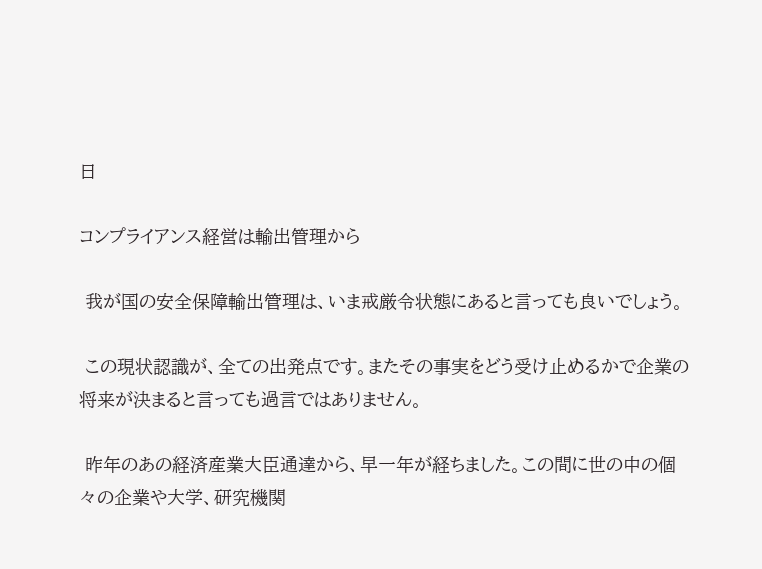日

コンプライアンス経営は輸出管理から

 我が国の安全保障輸出管理は、いま戒厳令状態にあると言っても良いでしょう。

 この現状認識が、全ての出発点です。またその事実をどう受け止めるかで企業の将来が決まると言っても過言ではありません。

 昨年のあの経済産業大臣通達から、早一年が経ちました。この間に世の中の個々の企業や大学、研究機関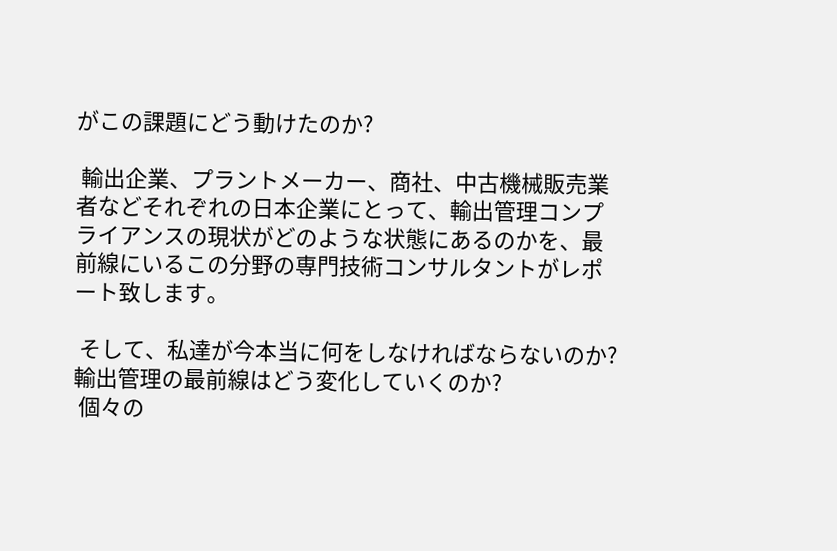がこの課題にどう動けたのか?

 輸出企業、プラントメーカー、商社、中古機械販売業者などそれぞれの日本企業にとって、輸出管理コンプライアンスの現状がどのような状態にあるのかを、最前線にいるこの分野の専門技術コンサルタントがレポート致します。

 そして、私達が今本当に何をしなければならないのか? 輸出管理の最前線はどう変化していくのか?
 個々の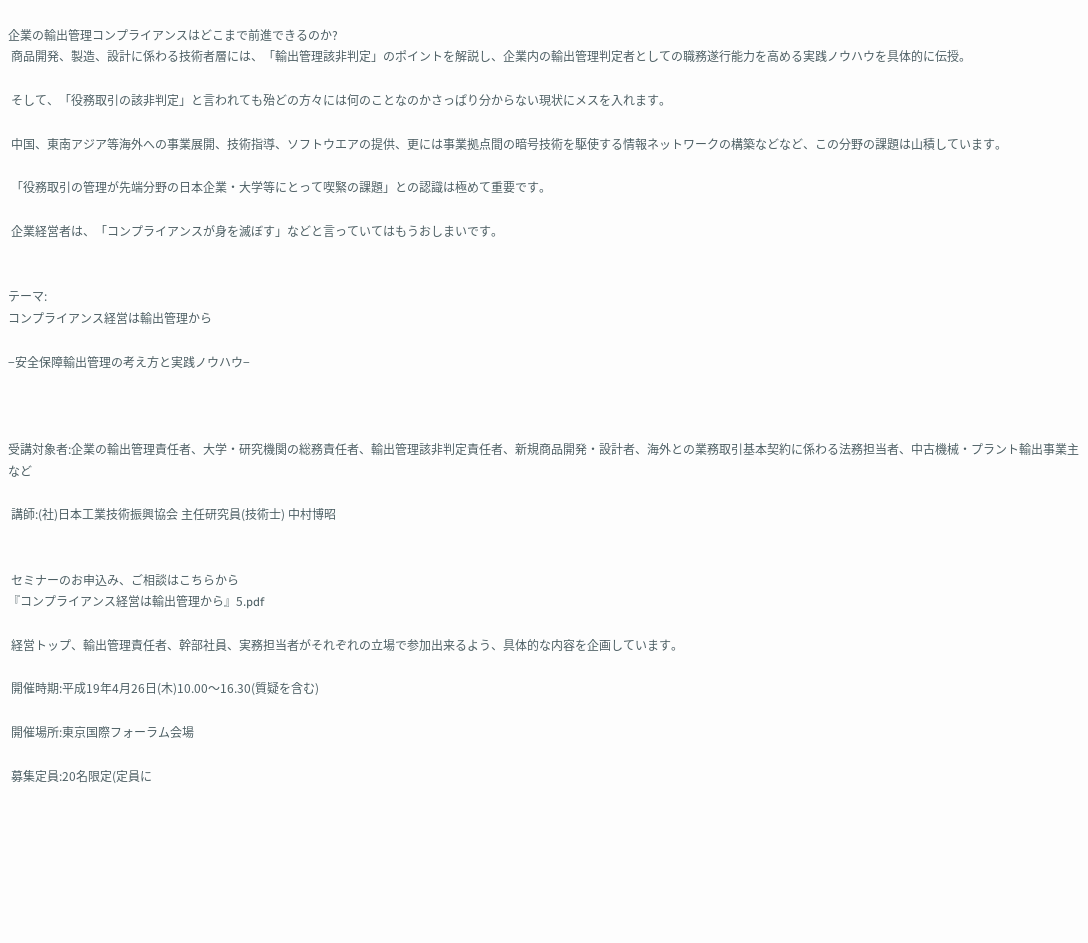企業の輸出管理コンプライアンスはどこまで前進できるのか?
 商品開発、製造、設計に係わる技術者層には、「輸出管理該非判定」のポイントを解説し、企業内の輸出管理判定者としての職務遂行能力を高める実践ノウハウを具体的に伝授。

 そして、「役務取引の該非判定」と言われても殆どの方々には何のことなのかさっぱり分からない現状にメスを入れます。

 中国、東南アジア等海外への事業展開、技術指導、ソフトウエアの提供、更には事業拠点間の暗号技術を駆使する情報ネットワークの構築などなど、この分野の課題は山積しています。

 「役務取引の管理が先端分野の日本企業・大学等にとって喫緊の課題」との認識は極めて重要です。

 企業経営者は、「コンプライアンスが身を滅ぼす」などと言っていてはもうおしまいです。


テーマ:
コンプライアンス経営は輸出管理から

−安全保障輸出管理の考え方と実践ノウハウ−



受講対象者:企業の輸出管理責任者、大学・研究機関の総務責任者、輸出管理該非判定責任者、新規商品開発・設計者、海外との業務取引基本契約に係わる法務担当者、中古機械・プラント輸出事業主など

 講師:(社)日本工業技術振興協会 主任研究員(技術士) 中村博昭


 セミナーのお申込み、ご相談はこちらから
『コンプライアンス経営は輸出管理から』5.pdf

 経営トップ、輸出管理責任者、幹部社員、実務担当者がそれぞれの立場で参加出来るよう、具体的な内容を企画しています。

 開催時期:平成19年4月26日(木)10.00〜16.30(質疑を含む)

 開催場所:東京国際フォーラム会場

 募集定員:20名限定(定員に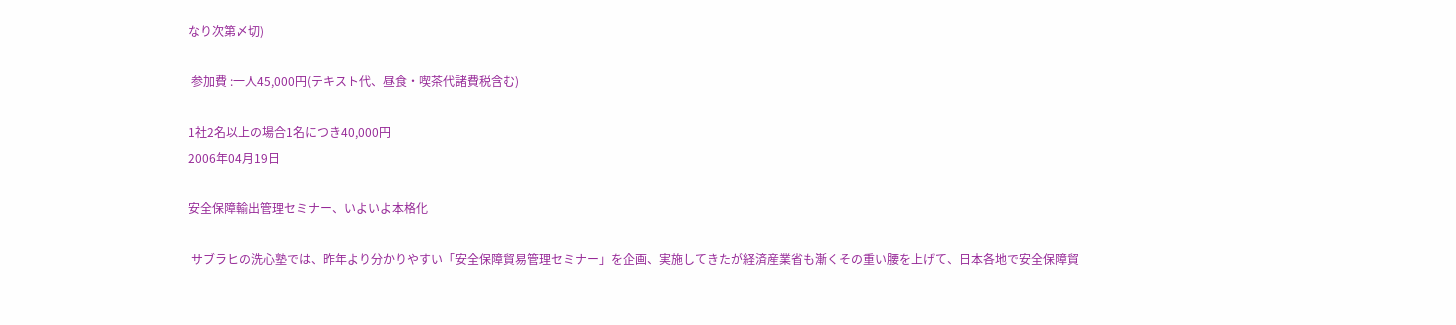なり次第〆切)

 参加費 :一人45,000円(テキスト代、昼食・喫茶代諸費税含む)

1社2名以上の場合1名につき40,000円
2006年04月19日

安全保障輸出管理セミナー、いよいよ本格化

 サブラヒの洗心塾では、昨年より分かりやすい「安全保障貿易管理セミナー」を企画、実施してきたが経済産業省も漸くその重い腰を上げて、日本各地で安全保障貿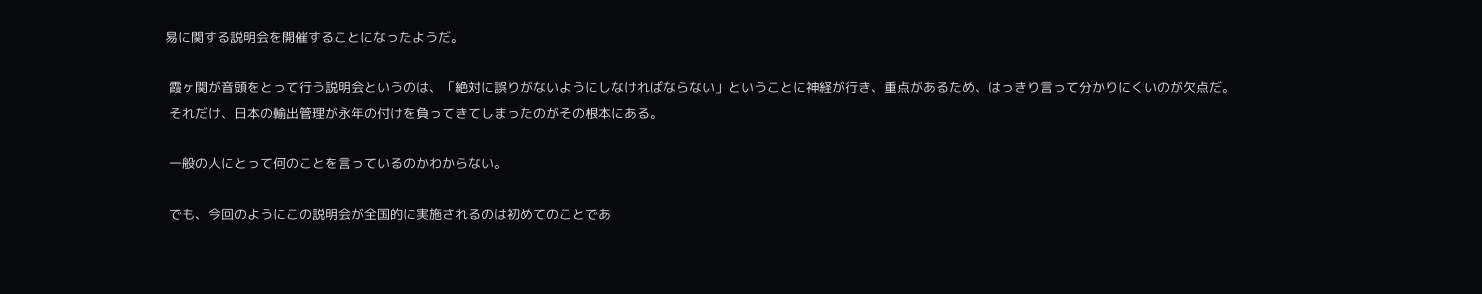易に関する説明会を開催することになったようだ。

 霞ヶ関が音頭をとって行う説明会というのは、「絶対に誤りがないようにしなければならない」ということに神経が行き、重点があるため、はっきり言って分かりにくいのが欠点だ。
 それだけ、日本の輸出管理が永年の付けを負ってきてしまったのがその根本にある。

 一般の人にとって何のことを言っているのかわからない。

 でも、今回のようにこの説明会が全国的に実施されるのは初めてのことであ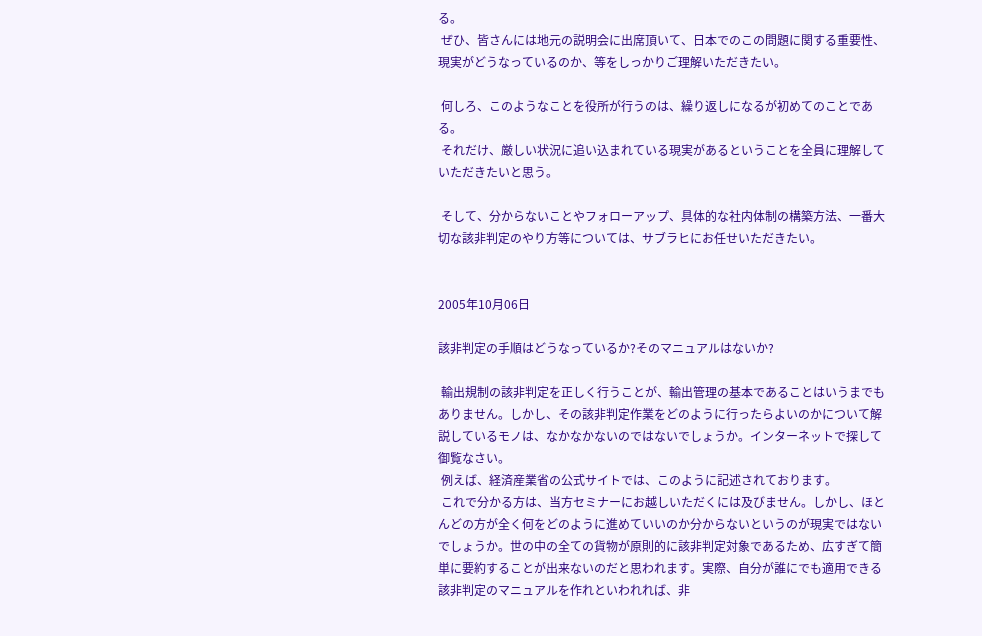る。
 ぜひ、皆さんには地元の説明会に出席頂いて、日本でのこの問題に関する重要性、現実がどうなっているのか、等をしっかりご理解いただきたい。

 何しろ、このようなことを役所が行うのは、繰り返しになるが初めてのことである。
 それだけ、厳しい状況に追い込まれている現実があるということを全員に理解していただきたいと思う。

 そして、分からないことやフォローアップ、具体的な社内体制の構築方法、一番大切な該非判定のやり方等については、サブラヒにお任せいただきたい。


2005年10月06日

該非判定の手順はどうなっているか?そのマニュアルはないか?

 輸出規制の該非判定を正しく行うことが、輸出管理の基本であることはいうまでもありません。しかし、その該非判定作業をどのように行ったらよいのかについて解説しているモノは、なかなかないのではないでしょうか。インターネットで探して御覧なさい。
 例えば、経済産業省の公式サイトでは、このように記述されております。
 これで分かる方は、当方セミナーにお越しいただくには及びません。しかし、ほとんどの方が全く何をどのように進めていいのか分からないというのが現実ではないでしょうか。世の中の全ての貨物が原則的に該非判定対象であるため、広すぎて簡単に要約することが出来ないのだと思われます。実際、自分が誰にでも適用できる該非判定のマニュアルを作れといわれれば、非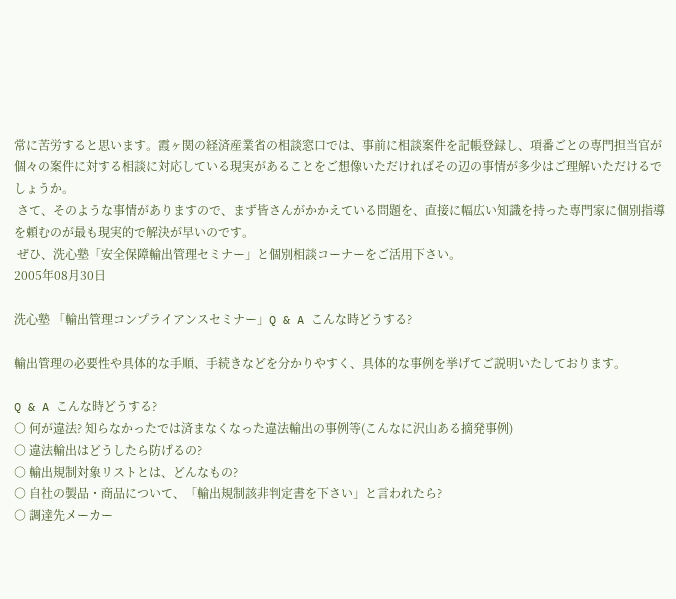常に苦労すると思います。霞ヶ関の経済産業省の相談窓口では、事前に相談案件を記帳登録し、項番ごとの専門担当官が個々の案件に対する相談に対応している現実があることをご想像いただければその辺の事情が多少はご理解いただけるでしょうか。
 さて、そのような事情がありますので、まず皆さんがかかえている問題を、直接に幅広い知識を持った専門家に個別指導を頼むのが最も現実的で解決が早いのです。
 ぜひ、洗心塾「安全保障輸出管理セミナー」と個別相談コーナーをご活用下さい。
2005年08月30日

洗心塾 「輸出管理コンプライアンスセミナー」Q & A こんな時どうする?

輸出管理の必要性や具体的な手順、手続きなどを分かりやすく、具体的な事例を挙げてご説明いたしております。

Q & A こんな時どうする?
○ 何が違法? 知らなかったでは済まなくなった違法輸出の事例等(こんなに沢山ある摘発事例)
○ 違法輸出はどうしたら防げるの?
○ 輸出規制対象リストとは、どんなもの?
○ 自社の製品・商品について、「輸出規制該非判定書を下さい」と言われたら?
○ 調達先メーカー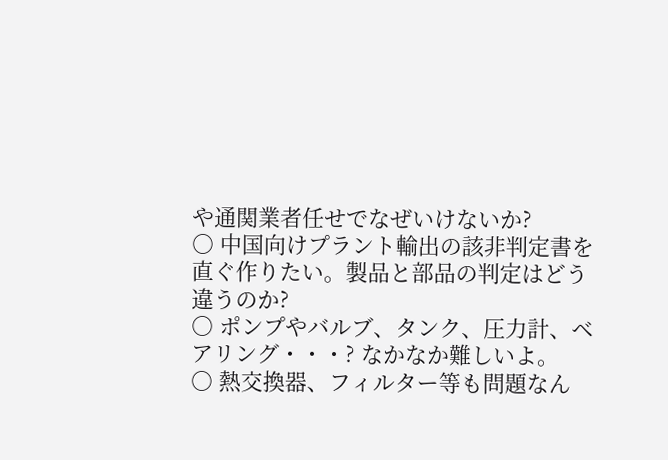や通関業者任せでなぜいけないか?
○ 中国向けプラント輸出の該非判定書を直ぐ作りたい。製品と部品の判定はどう違うのか?
○ ポンプやバルブ、タンク、圧力計、ベアリング・・・? なかなか難しいよ。
○ 熱交換器、フィルター等も問題なん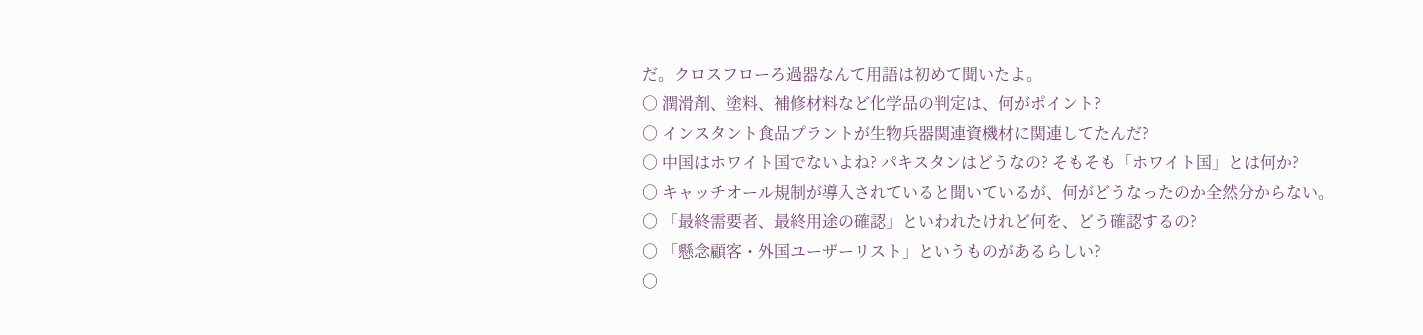だ。クロスフローろ過器なんて用語は初めて聞いたよ。
○ 潤滑剤、塗料、補修材料など化学品の判定は、何がポイント?
○ インスタント食品プラントが生物兵器関連資機材に関連してたんだ?
○ 中国はホワイト国でないよね? パキスタンはどうなの? そもそも「ホワイト国」とは何か?
○ キャッチオール規制が導入されていると聞いているが、何がどうなったのか全然分からない。
○ 「最終需要者、最終用途の確認」といわれたけれど何を、どう確認するの?
○ 「懸念顧客・外国ユーザーリスト」というものがあるらしい?
○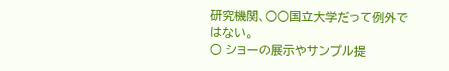研究機関、○○国立大学だって例外ではない。
○ ショーの展示やサンプル提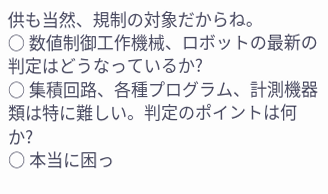供も当然、規制の対象だからね。
○ 数値制御工作機械、ロボットの最新の判定はどうなっているか?
○ 集積回路、各種プログラム、計測機器類は特に難しい。判定のポイントは何か?
○ 本当に困っ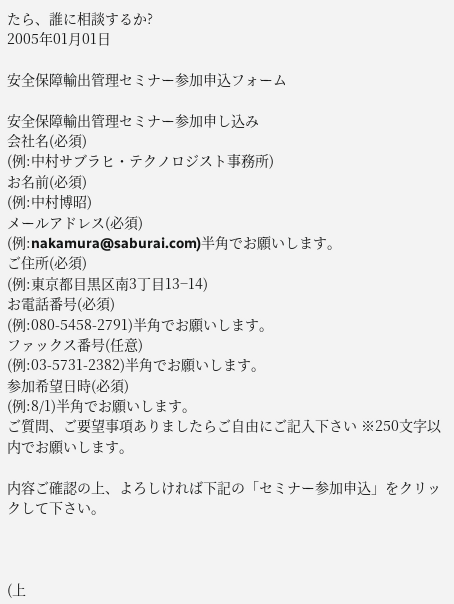たら、誰に相談するか?
2005年01月01日

安全保障輸出管理セミナー参加申込フォーム

安全保障輸出管理セミナー参加申し込み
会社名(必須)
(例:中村サブラヒ・テクノロジスト事務所)
お名前(必須)
(例:中村博昭)
メールアドレス(必須)
(例:nakamura@saburai.com)半角でお願いします。
ご住所(必須)
(例:東京都目黒区南3丁目13−14)
お電話番号(必須)
(例:080-5458-2791)半角でお願いします。
ファックス番号(任意)
(例:03-5731-2382)半角でお願いします。
参加希望日時(必須)
(例:8/1)半角でお願いします。
ご質問、ご要望事項ありましたらご自由にご記入下さい ※250文字以内でお願いします。

内容ご確認の上、よろしければ下記の「セミナー参加申込」をクリックして下さい。



(上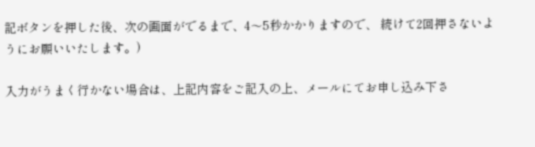記ボタンを押した後、次の画面がでるまで、4〜5秒かかりますので、 続けて2回押さないようにお願いいたします。)

入力がうまく行かない場合は、上記内容をご記入の上、メールにてお申し込み下さ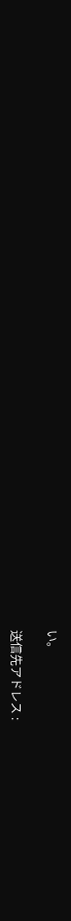い。

送信先アドレス :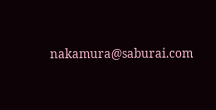nakamura@saburai.com